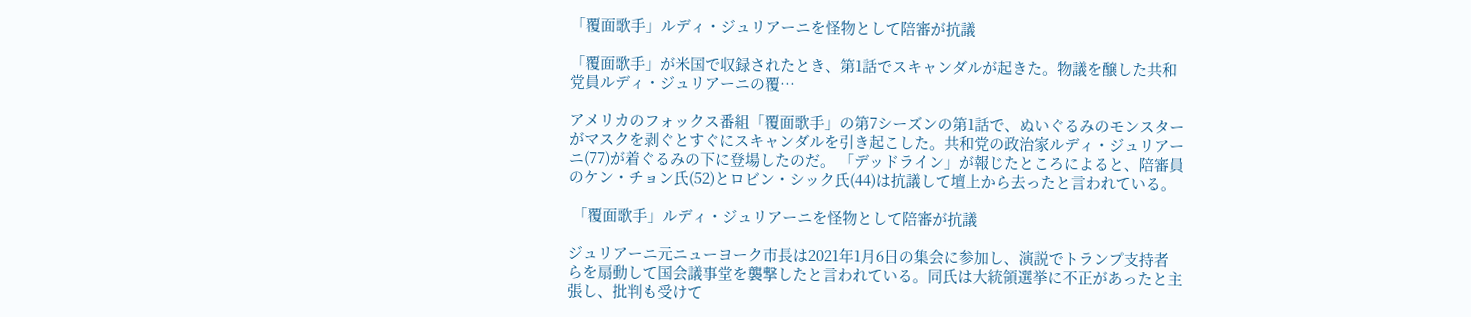「覆面歌手」ルディ・ジュリアーニを怪物として陪審が抗議

「覆面歌手」が米国で収録されたとき、第1話でスキャンダルが起きた。物議を醸した共和党員ルディ・ジュリアーニの覆…

アメリカのフォックス番組「覆面歌手」の第7シーズンの第1話で、ぬいぐるみのモンスターがマスクを剥ぐとすぐにスキャンダルを引き起こした。共和党の政治家ルディ・ジュリアーニ(77)が着ぐるみの下に登場したのだ。 「デッドライン」が報じたところによると、陪審員のケン・チョン氏(52)とロビン・シック氏(44)は抗議して壇上から去ったと言われている。

 「覆面歌手」ルディ・ジュリアーニを怪物として陪審が抗議

ジュリアーニ元ニューヨーク市長は2021年1月6日の集会に参加し、演説でトランプ支持者らを扇動して国会議事堂を襲撃したと言われている。同氏は大統領選挙に不正があったと主張し、批判も受けて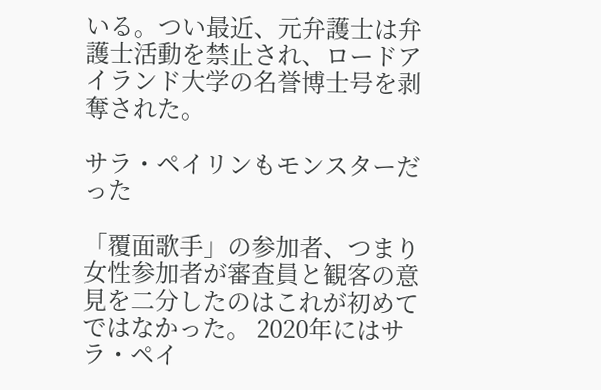いる。つい最近、元弁護士は弁護士活動を禁止され、ロードアイランド大学の名誉博士号を剥奪された。

サラ・ペイリンもモンスターだった

「覆面歌手」の参加者、つまり女性参加者が審査員と観客の意見を二分したのはこれが初めてではなかった。 2020年にはサラ・ペイ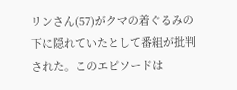リンさん(57)がクマの着ぐるみの下に隠れていたとして番組が批判された。このエピソードは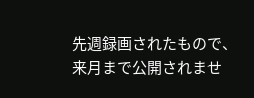先週録画されたもので、来月まで公開されませ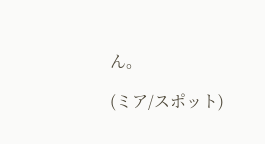ん。

(ミア/スポット)